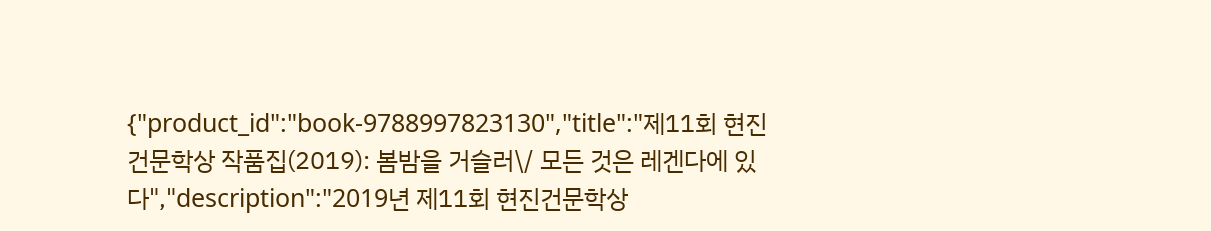{"product_id":"book-9788997823130","title":"제11회 현진건문학상 작품집(2019): 봄밤을 거슬러\/ 모든 것은 레겐다에 있다","description":"2019년 제11회 현진건문학상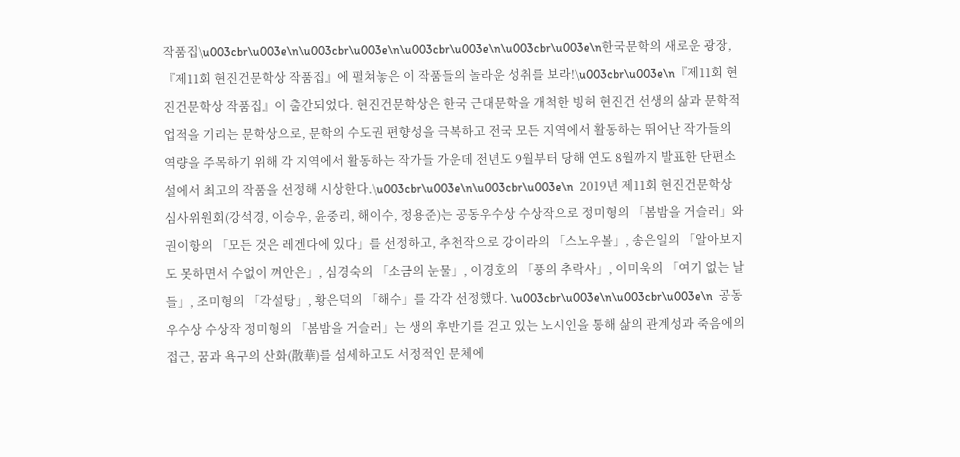작품집\u003cbr\u003e\n\u003cbr\u003e\n\u003cbr\u003e\n\u003cbr\u003e\n한국문학의 새로운 광장, 『제11회 현진건문학상 작품집』에 펼쳐놓은 이 작품들의 놀라운 성취를 보라!\u003cbr\u003e\n『제11회 현진건문학상 작품집』이 출간되었다. 현진건문학상은 한국 근대문학을 개척한 빙허 현진건 선생의 삶과 문학적 업적을 기리는 문학상으로, 문학의 수도권 편향성을 극복하고 전국 모든 지역에서 활동하는 뛰어난 작가들의 역량을 주목하기 위해 각 지역에서 활동하는 작가들 가운데 전년도 9월부터 당해 연도 8월까지 발표한 단편소설에서 최고의 작품을 선정해 시상한다.\u003cbr\u003e\n\u003cbr\u003e\n  2019년 제11회 현진건문학상 심사위원회(강석경, 이승우, 윤중리, 해이수, 정용준)는 공동우수상 수상작으로 정미형의 「봄밤을 거슬러」와 권이항의 「모든 것은 레겐다에 있다」를 선정하고, 추천작으로 강이라의 「스노우볼」, 송은일의 「알아보지도 못하면서 수없이 껴안은」, 심경숙의 「소금의 눈물」, 이경호의 「풍의 추락사」, 이미욱의 「여기 없는 날들」, 조미형의 「각설탕」, 황은덕의 「해수」를 각각 선정했다. \u003cbr\u003e\n\u003cbr\u003e\n  공동우수상 수상작 정미형의 「봄밤을 거슬러」는 생의 후반기를 걷고 있는 노시인을 통해 삶의 관계성과 죽음에의 접근, 꿈과 욕구의 산화(散華)를 섬세하고도 서정적인 문체에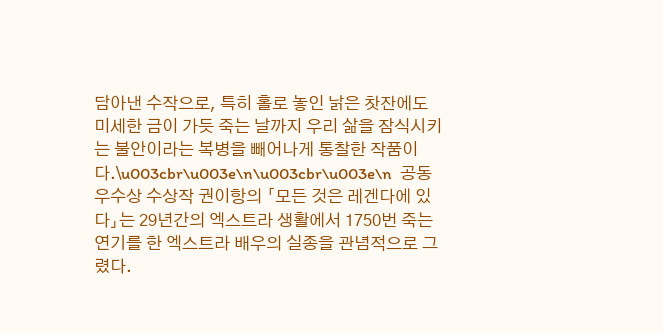담아낸 수작으로, 특히 홀로 놓인 낡은 찻잔에도 미세한 금이 가듯 죽는 날까지 우리 삶을 잠식시키는 불안이라는 복병을 빼어나게 통찰한 작품이다.\u003cbr\u003e\n\u003cbr\u003e\n  공동우수상 수상작 권이항의 「모든 것은 레겐다에 있다」는 29년간의 엑스트라 생활에서 1750번 죽는 연기를 한 엑스트라 배우의 실종을 관념적으로 그렸다.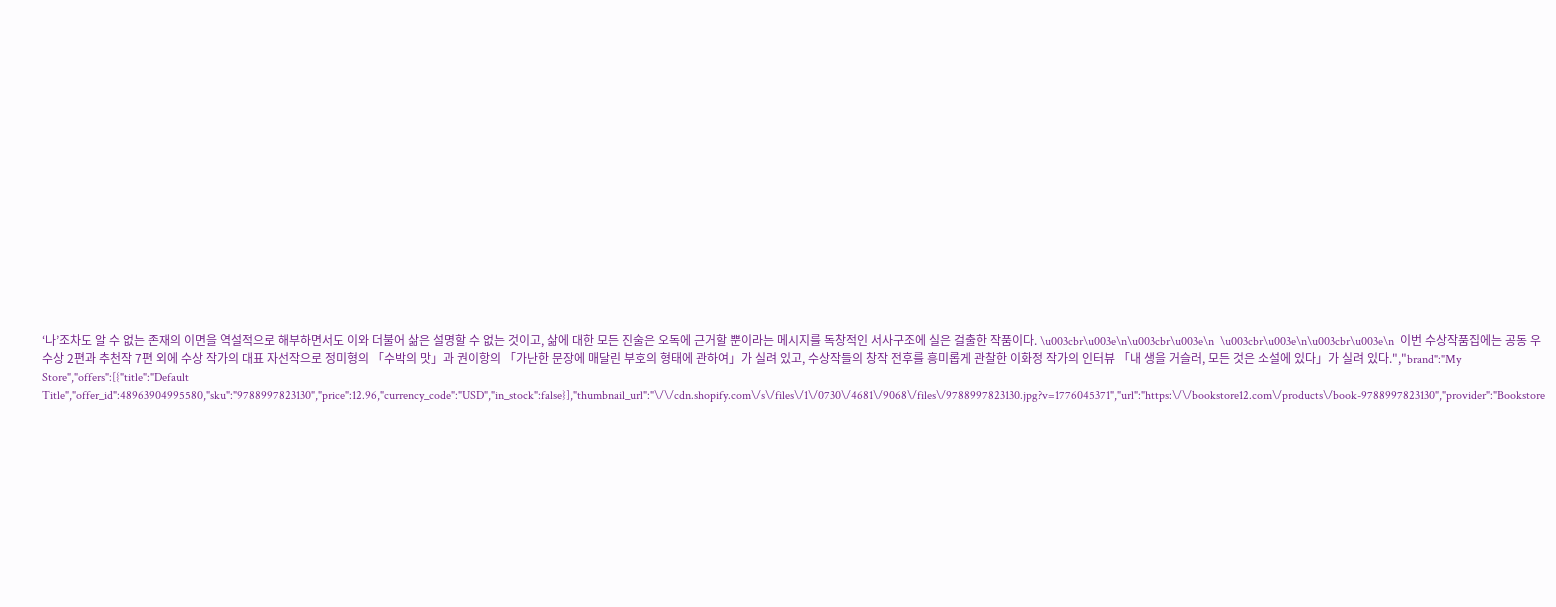‘나’조차도 알 수 없는 존재의 이면을 역설적으로 해부하면서도 이와 더불어 삶은 설명할 수 없는 것이고, 삶에 대한 모든 진술은 오독에 근거할 뿐이라는 메시지를 독창적인 서사구조에 실은 걸출한 작품이다. \u003cbr\u003e\n\u003cbr\u003e\n  \u003cbr\u003e\n\u003cbr\u003e\n  이번 수상작품집에는 공동 우수상 2편과 추천작 7편 외에 수상 작가의 대표 자선작으로 정미형의 「수박의 맛」과 권이항의 「가난한 문장에 매달린 부호의 형태에 관하여」가 실려 있고, 수상작들의 창작 전후를 흥미롭게 관찰한 이화정 작가의 인터뷰 「내 생을 거슬러, 모든 것은 소설에 있다」가 실려 있다.","brand":"My Store","offers":[{"title":"Default Title","offer_id":48963904995580,"sku":"9788997823130","price":12.96,"currency_code":"USD","in_stock":false}],"thumbnail_url":"\/\/cdn.shopify.com\/s\/files\/1\/0730\/4681\/9068\/files\/9788997823130.jpg?v=1776045371","url":"https:\/\/bookstore12.com\/products\/book-9788997823130","provider":"Bookstore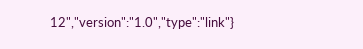12","version":"1.0","type":"link"}